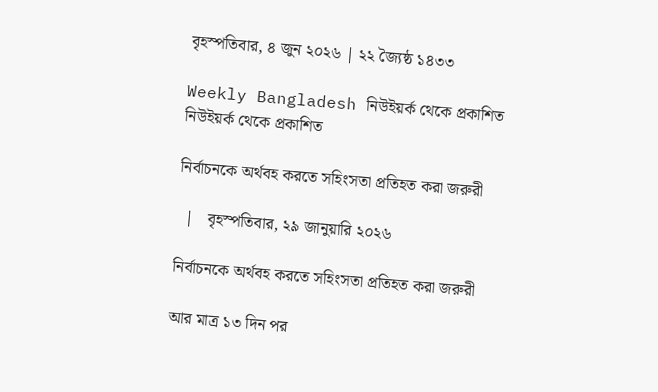বৃহস্পতিবার, ৪ জুন ২০২৬ | ২২ জ্যৈষ্ঠ ১৪৩৩

Weekly Bangladesh নিউইয়র্ক থেকে প্রকাশিত
নিউইয়র্ক থেকে প্রকাশিত

নির্বাচনকে অর্থবহ করতে সহিংসতা প্রতিহত করা জরুরী

  |   বৃহস্পতিবার, ২৯ জানুয়ারি ২০২৬

নির্বাচনকে অর্থবহ করতে সহিংসতা প্রতিহত করা জরুরী

আর মাত্র ১৩ দিন পর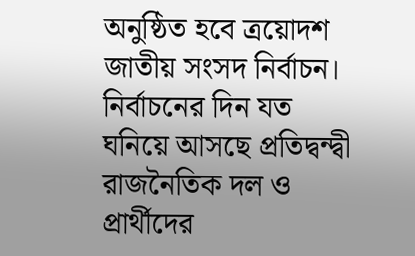অনুষ্ঠিত হবে ত্রয়োদশ জাতীয় সংসদ নির্বাচন। নির্বাচনের দিন যত ঘনিয়ে আসছে প্রতিদ্বন্দ্বী রাজনৈতিক দল ও প্রার্থীদের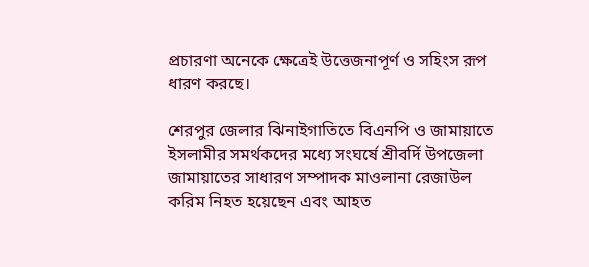প্রচারণা অনেকে ক্ষেত্রেই উত্তেজনাপূর্ণ ও সহিংস রূপ ধারণ করছে।

শেরপুর জেলার ঝিনাইগাতিতে বিএনপি ও জামায়াতে ইসলামীর সমর্থকদের মধ্যে সংঘর্ষে শ্রীবর্দি উপজেলা জামায়াতের সাধারণ সম্পাদক মাওলানা রেজাউল করিম নিহত হয়েছেন এবং আহত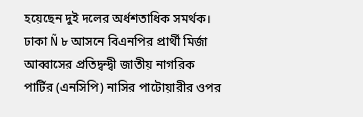হয়েছেন দুই দলের অর্ধশতাধিক সমর্থক। ঢাকা Ñ ৮ আসনে বিএনপির প্রার্থী মির্জা আব্বাসের প্রতিদ্বন্দ্বী জাতীয় নাগরিক পার্টির (এনসিপি) নাসির পাটোয়ারীর ওপর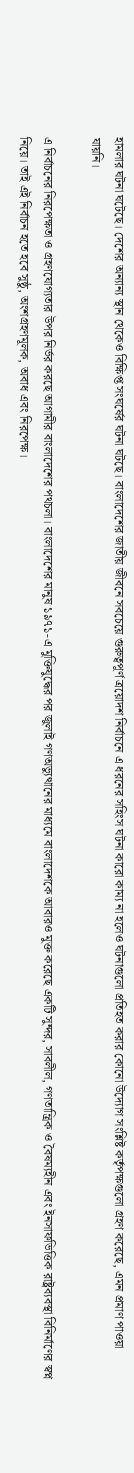হামলার ঘটনা ঘটেছে। দেশের অন্যান্য স্থান থেকেও বিক্ষিপ্ত সংঘর্ষের ঘটনা ঘটছে। বাংলাদেশের জাতীয় জীবনে সবচেয়ে গুরুত্বপূর্ণ ত্রয়োদশ নির্বাচনে এ ধরনের সহিংস ঘটনা কারো কাম্য না হলেও ঘটনাগুলো প্রতিহত করার কোনো উদ্যোগ সংশ্লিষ্ট কর্তৃপক্ষগুলো গ্রহণ করেছে, এমন প্রমাণ পাওয়া যায়নি।

এ নির্বাচনের নিরপেক্ষতা ও গ্রহণযোগ্যতার উপর নির্ভর করছে আগামীর বাংলাদেশের পথচলা। বাংলাদেশের মানুষ ১৯৭১-এ মুক্তিযুদ্ধের পর জুলাই গণঅভ্যুত্থানের মাধ্যমে বাংলাদেশকে আবারও মুক্ত করেছে একটি সুন্দর, সাবলীল, গণতান্ত্রিক ও বৈষম্যহীন এবং ইনসাফভিত্তিক রাষ্ট্রব্যবস্থা বিনির্মাণের স্বপ্ন নিয়ে। তাই এই নির্বাচন হতে হবে সুষ্ঠু, অংশগ্রহণমূলক, অবাধ এবং নিরপেক্ষ।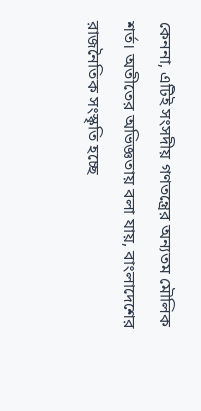কেননা, এটিই সংসদীয় গণতন্ত্রের অন্যতম মৌলিক শর্ত। অতীতের অভিজ্ঞতায় বলা যায়, বাংলাদেশের রাজনৈতিক সংস্কৃতি হচ্ছে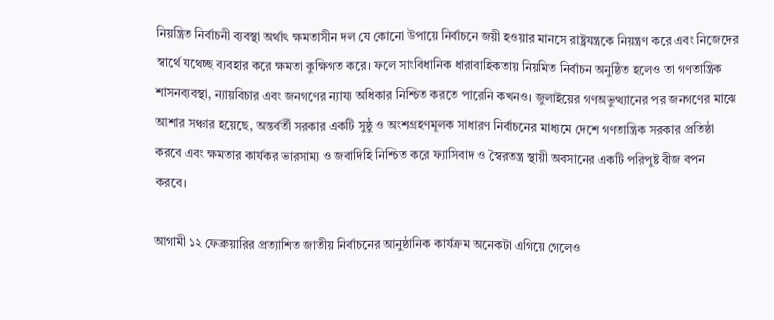নিয়ন্ত্রিত নির্বাচনী ব্যবস্থা অর্থাৎ ক্ষমতাসীন দল যে কোনো উপায়ে নির্বাচনে জয়ী হওয়ার মানসে রাষ্ট্রযন্ত্রকে নিয়ন্ত্রণ করে এবং নিজেদের স্বার্থে যথেচ্ছ ব্যবহার করে ক্ষমতা কুক্ষিগত করে। ফলে সাংবিধানিক ধারাবাহিকতায় নিয়মিত নির্বাচন অনুষ্ঠিত হলেও তা গণতান্ত্রিক শাসনব্যবস্থা, ন্যায়বিচার এবং জনগণের ন্যায্য অধিকার নিশ্চিত করতে পারেনি কখনও। জুলাইয়ের গণঅভুত্থ্যানের পর জনগণের মাঝে আশার সঞ্চার হয়েছে, অন্তর্বর্তী সরকার একটি সুষ্ঠু ও অংশগ্রহণমূলক সাধারণ নির্বাচনের মাধ্যমে দেশে গণতান্ত্রিক সরকার প্রতিষ্ঠা করবে এবং ক্ষমতার কার্যকর ভারসাম্য ও জবাদিহি নিশ্চিত করে ফ্যাসিবাদ ও স্বৈরতন্ত্র স্থায়ী অবসানের একটি পরিপুষ্ট বীজ বপন করবে।

আগামী ১২ ফেব্রুয়ারির প্রত্যাশিত জাতীয় নির্বাচনের আনুষ্ঠানিক কার্যক্রম অনেকটা এগিয়ে গেলেও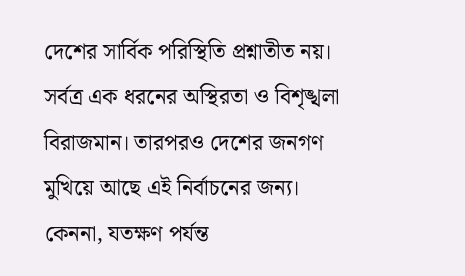দেশের সার্বিক পরিস্থিতি প্রশ্নাতীত নয়। সর্বত্র এক ধরনের অস্থিরতা ও বিশৃঙ্খলা বিরাজমান। তারপরও দেশের জনগণ মুখিয়ে আছে এই নির্বাচনের জন্য। কেননা, যতক্ষণ পর্যন্ত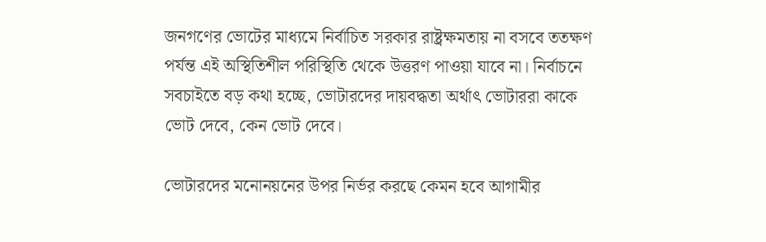জনগণের ভোটের মাধ্যমে নির্বাচিত সরকার রাষ্ট্রক্ষমতায় না বসবে ততক্ষণ পর্যন্ত এই অস্থিতিশীল পরিস্থিতি থেকে উত্তরণ পাওয়া যাবে না। নির্বাচনে সবচাইতে বড় কথা হচ্ছে, ভোটারদের দায়বদ্ধতা অর্থাৎ ভোটাররা কাকে ভোট দেবে, কেন ভোট দেবে।

ভোটারদের মনোনয়নের উপর নির্ভর করছে কেমন হবে আগামীর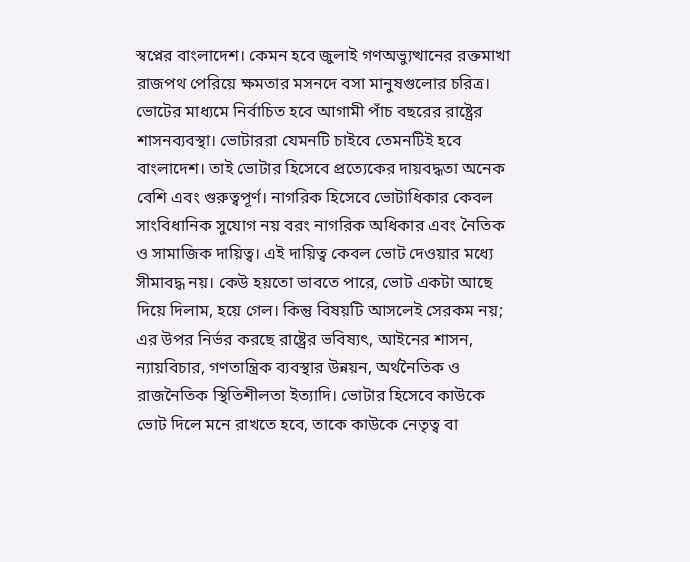স্বপ্নের বাংলাদেশ। কেমন হবে জুলাই গণঅভ্যুত্থানের রক্তমাখা রাজপথ পেরিয়ে ক্ষমতার মসনদে বসা মানুষগুলোর চরিত্র। ভোটের মাধ্যমে নির্বাচিত হবে আগামী পাঁচ বছরের রাষ্ট্রের শাসনব্যবস্থা। ভোটাররা যেমনটি চাইবে তেমনটিই হবে বাংলাদেশ। তাই ভোটার হিসেবে প্রত্যেকের দায়বদ্ধতা অনেক বেশি এবং গুরুত্বপূর্ণ। নাগরিক হিসেবে ভোটাধিকার কেবল সাংবিধানিক সুযোগ নয় বরং নাগরিক অধিকার এবং নৈতিক ও সামাজিক দায়িত্ব। এই দায়িত্ব কেবল ভোট দেওয়ার মধ্যে সীমাবদ্ধ নয়। কেউ হয়তো ভাবতে পারে, ভোট একটা আছে দিয়ে দিলাম, হয়ে গেল। কিন্তু বিষয়টি আসলেই সেরকম নয়; এর উপর নির্ভর করছে রাষ্ট্রের ভবিষ্যৎ, আইনের শাসন, ন্যায়বিচার, গণতান্ত্রিক ব্যবস্থার উন্নয়ন, অর্থনৈতিক ও রাজনৈতিক স্থিতিশীলতা ইত্যাদি। ভোটার হিসেবে কাউকে ভোট দিলে মনে রাখতে হবে, তাকে কাউকে নেতৃত্ব বা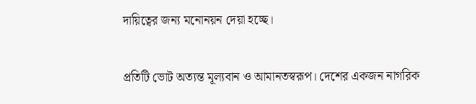দায়িত্বের জন্য মনোনয়ন দেয়া হচ্ছে।

প্রতিটি ভোট অত্যন্ত মূল্যবান ও আমানতস্বরূপ। দেশের একজন নাগরিক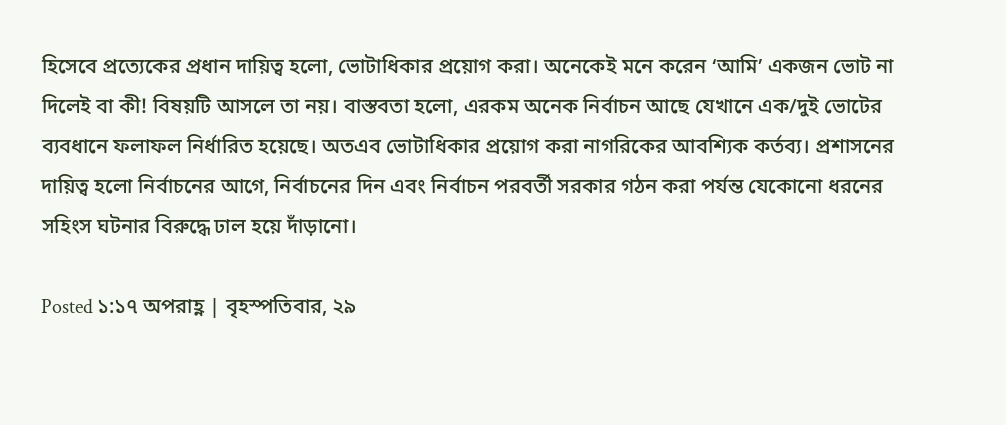হিসেবে প্রত্যেকের প্রধান দায়িত্ব হলো, ভোটাধিকার প্রয়োগ করা। অনেকেই মনে করেন ‘আমি’ একজন ভোট না দিলেই বা কী! বিষয়টি আসলে তা নয়। বাস্তবতা হলো, এরকম অনেক নির্বাচন আছে যেখানে এক/দুই ভোটের ব্যবধানে ফলাফল নির্ধারিত হয়েছে। অতএব ভোটাধিকার প্রয়োগ করা নাগরিকের আবশ্যিক কর্তব্য। প্রশাসনের দায়িত্ব হলো নির্বাচনের আগে, নির্বাচনের দিন এবং নির্বাচন পরবর্তী সরকার গঠন করা পর্যন্ত যেকোনো ধরনের সহিংস ঘটনার বিরুদ্ধে ঢাল হয়ে দাঁড়ানো।

Posted ১:১৭ অপরাহ্ণ | বৃহস্পতিবার, ২৯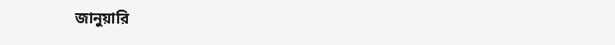জানুয়ারি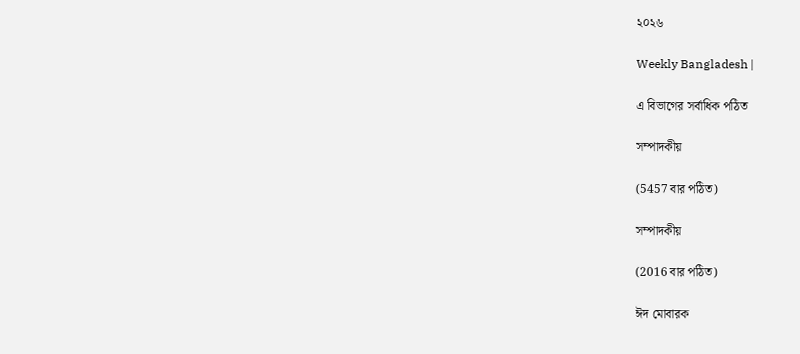২০২৬

Weekly Bangladesh |

এ বিভাগের সর্বাধিক পঠিত

সম্পাদকীয়

(5457 বার পঠিত)

সম্পাদকীয়

(2016 বার পঠিত)

ঈদ মোবারক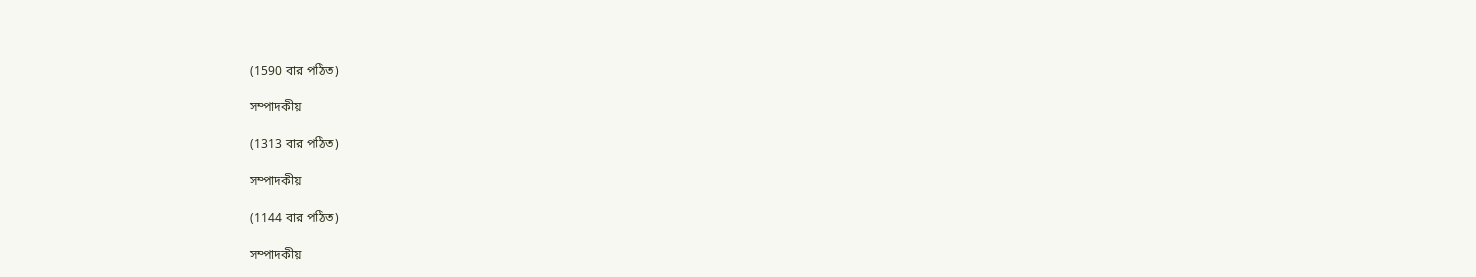(1590 বার পঠিত)

সম্পাদকীয়

(1313 বার পঠিত)

সম্পাদকীয়

(1144 বার পঠিত)

সম্পাদকীয়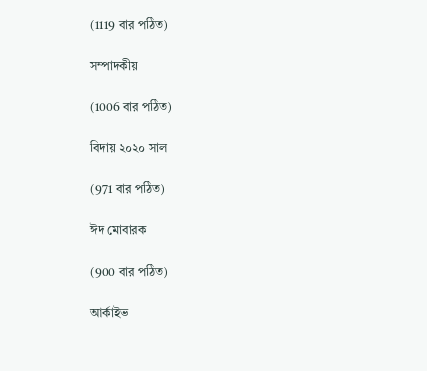(1119 বার পঠিত)

সম্পাদকীয়

(1006 বার পঠিত)

বিদায় ২০২০ সাল

(971 বার পঠিত)

ঈদ মোবারক

(900 বার পঠিত)

আর্কাইভ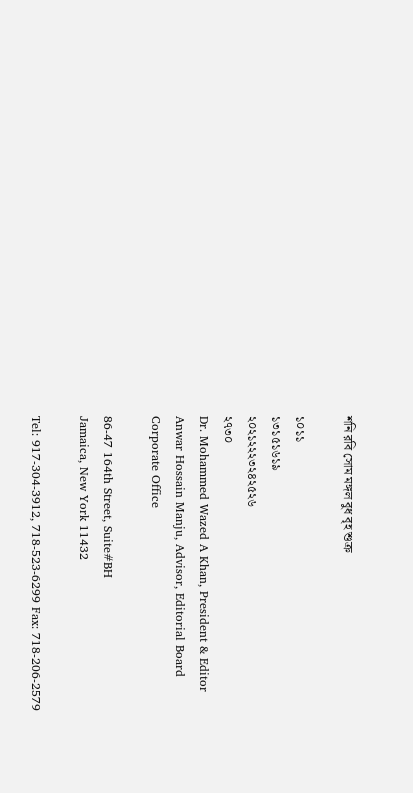শনি রবি সোম মঙ্গল বুধ বৃহ শুক্র

১০১১
১৩১৫১৬১৯
২০২১২২২৩২৪২৫২৬
২৭৩০
Dr. Mohammed Wazed A Khan, President & Editor
Anwar Hossain Manju, Advisor, Editorial Board
Corporate Office

86-47 164th Street, Suite#BH
Jamaica, New York 11432

Tel: 917-304-3912, 718-523-6299 Fax: 718-206-2579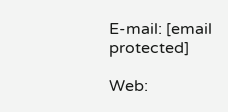E-mail: [email protected]

Web: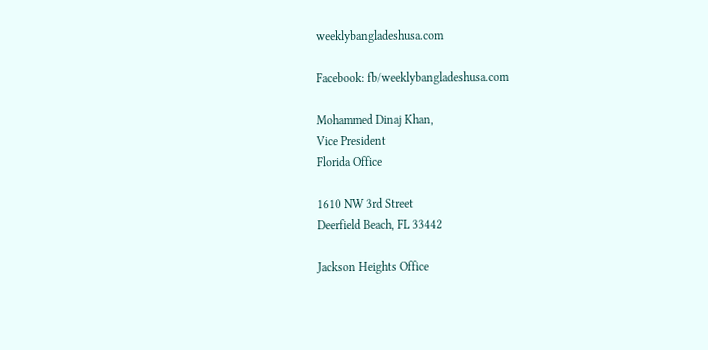weeklybangladeshusa.com

Facebook: fb/weeklybangladeshusa.com

Mohammed Dinaj Khan,
Vice President
Florida Office

1610 NW 3rd Street
Deerfield Beach, FL 33442

Jackson Heights Office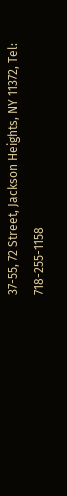37-55, 72 Street, Jackson Heights, NY 11372, Tel: 718-255-1158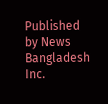Published by News Bangladesh Inc.